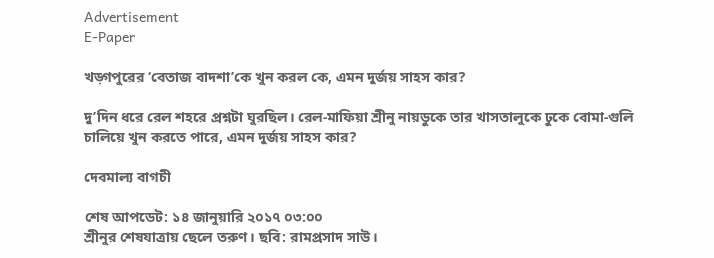Advertisement
E-Paper

খড়্গপুরের ‘বেতাজ বাদশা’কে খুন করল কে, এমন দুর্জয় সাহস কার?

দু’দিন ধরে রেল শহরে প্রশ্নটা ঘুরছিল। রেল-মাফিয়া শ্রীনু নায়ডুকে তার খাসতালুকে ঢুকে বোমা-গুলি চালিয়ে খুন করতে পারে, এমন দুর্জয় সাহস কার?

দেবমাল্য বাগচী

শেষ আপডেট: ১৪ জানুয়ারি ২০১৭ ০৩:০০
শ্রীনুর শেষযাত্রায় ছেলে তরুণ। ছবি: রামপ্রসাদ সাউ।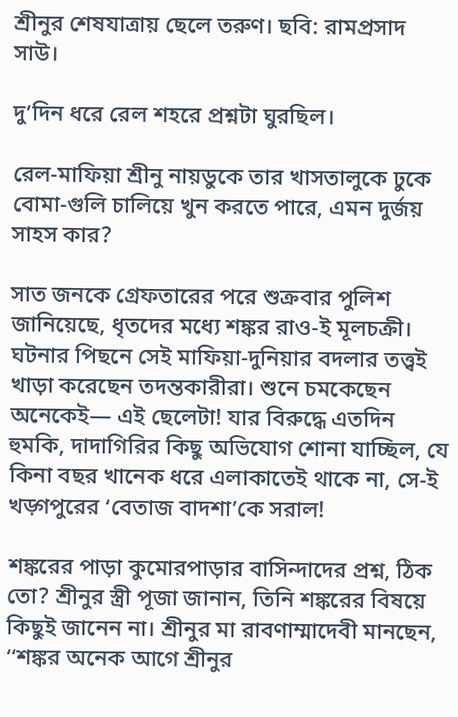শ্রীনুর শেষযাত্রায় ছেলে তরুণ। ছবি: রামপ্রসাদ সাউ।

দু’দিন ধরে রেল শহরে প্রশ্নটা ঘুরছিল।

রেল-মাফিয়া শ্রীনু নায়ডুকে তার খাসতালুকে ঢুকে বোমা-গুলি চালিয়ে খুন করতে পারে, এমন দুর্জয় সাহস কার?

সাত জনকে গ্রেফতারের পরে শুক্রবার পুলিশ জানিয়েছে, ধৃতদের মধ্যে শঙ্কর রাও-ই মূলচক্রী। ঘটনার পিছনে সেই মাফিয়া-দুনিয়ার বদলার তত্ত্বই খাড়া করেছেন তদন্তকারীরা। শুনে চমকেছেন অনেকেই— এই ছেলেটা! যার বিরুদ্ধে এতদিন হুমকি, দাদাগিরির কিছু অভিযোগ শোনা যাচ্ছিল, যে কিনা বছর খানেক ধরে এলাকাতেই থাকে না, সে-ই খড়্গপুরের ‘বেতাজ বাদশা’কে সরাল!

শঙ্করের পাড়া কুমোরপাড়ার বাসিন্দাদের প্রশ্ন, ঠিক তো? শ্রীনুর স্ত্রী পূজা জানান, তিনি শঙ্করের বিষয়ে কিছুই জানেন না। শ্রীনুর মা রাবণাম্মাদেবী মানছেন, ‘‘শঙ্কর অনেক আগে শ্রীনুর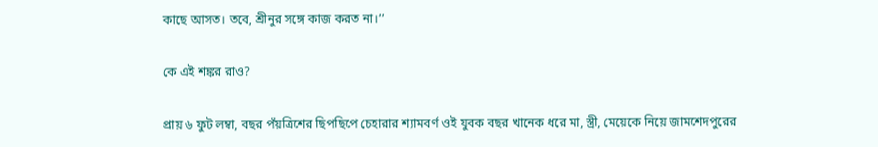কাছে আসত। তবে, শ্রীনুর সঙ্গে কাজ করত না।’’

কে এই শঙ্কর রাও?

প্রায় ৬ ফুট লম্বা, বছর পঁয়ত্রিশের ছিপছিপে চেহারার শ্যামবর্ণ ওই যুবক বছর খানেক ধরে মা, স্ত্রী, মেয়েকে নিয়ে জামশেদপুরের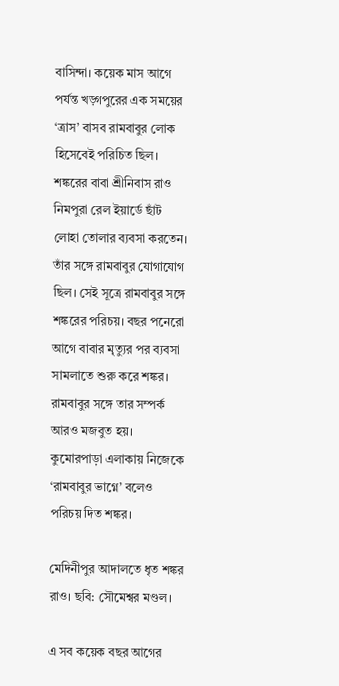বাসিন্দা। কয়েক মাস আগে পর্যন্ত খড়্গপুরের এক সময়ের ‘ত্রাস’ বাসব রামবাবুর লোক হিসেবেই পরিচিত ছিল। শঙ্করের বাবা শ্রীনিবাস রাও নিমপুরা রেল ইয়ার্ডে ছাঁট লোহা তোলার ব্যবসা করতেন। তাঁর সঙ্গে রামবাবুর যোগাযোগ ছিল। সেই সূত্রে রামবাবুর সঙ্গে শঙ্করের পরিচয়। বছর পনেরো আগে বাবার মৃত্যুর পর ব্যবসা সামলাতে শুরু করে শঙ্কর। রামবাবুর সঙ্গে তার সম্পর্ক আরও মজবুত হয়। কুমোরপাড়া এলাকায় নিজেকে ‘রামবাবুর ভাগ্নে’ বলেও পরিচয় দিত শঙ্কর।

মেদিনীপুর আদালতে ধৃত শঙ্কর রাও। ছবি: সৌমেশ্বর মণ্ডল।

এ সব কয়েক বছর আগের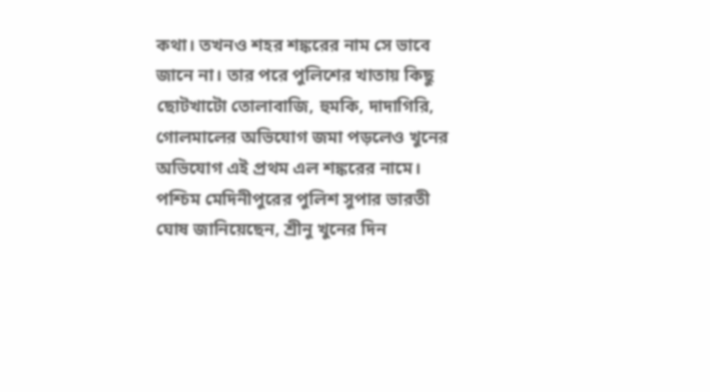কথা। তখনও শহর শঙ্করের নাম সে ভাবে জানে না। তার পরে পুলিশের খাতায় কিছু ছোটখাটো তোলাবাজি, হুমকি, দাদাগিরি, গোলমালের অভিযোগ জমা পড়লেও খুনের অভিযোগ এই প্রথম এল শঙ্করের নামে। পশ্চিম মেদিনীপুরের পুলিশ সুপার ভারতী ঘোষ জানিয়েছেন, শ্রীনু খুনের দিন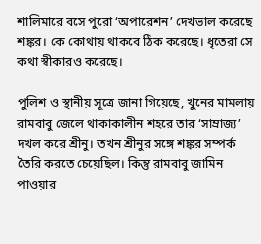শালিমারে বসে পুরো ‘অপারেশন’ দেখভাল করেছে শঙ্কর। কে কোথায় থাকবে ঠিক করেছে। ধৃতেরা সে কথা স্বীকারও করেছে।

পুলিশ ও স্থানীয় সূত্রে জানা গিয়েছে, খুনের মামলায় রামবাবু জেলে থাকাকালীন শহরে তার ‘সাম্রাজ্য’ দখল করে শ্রীনু। তখন শ্রীনুর সঙ্গে শঙ্কর সম্পর্ক তৈরি করতে চেয়েছিল। কিন্তু রামবাবু জামিন পাওয়ার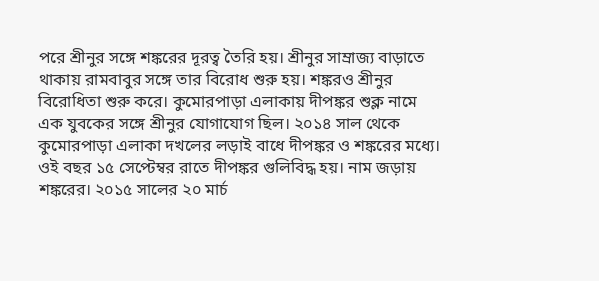পরে শ্রীনুর সঙ্গে শঙ্করের দূরত্ব তৈরি হয়। শ্রীনুর সাম্রাজ্য বাড়াতে থাকায় রামবাবুর সঙ্গে তার বিরোধ শুরু হয়। শঙ্করও শ্রীনুর বিরোধিতা শুরু করে। কুমোরপাড়া এলাকায় দীপঙ্কর শুক্ল নামে এক যুবকের সঙ্গে শ্রীনুর যোগাযোগ ছিল। ২০১৪ সাল থেকে কুমোরপাড়া এলাকা দখলের লড়াই বাধে দীপঙ্কর ও শঙ্করের মধ্যে। ওই বছর ১৫ সেপ্টেম্বর রাতে দীপঙ্কর গুলিবিদ্ধ হয়। নাম জড়ায় শঙ্করের। ২০১৫ সালের ২০ মার্চ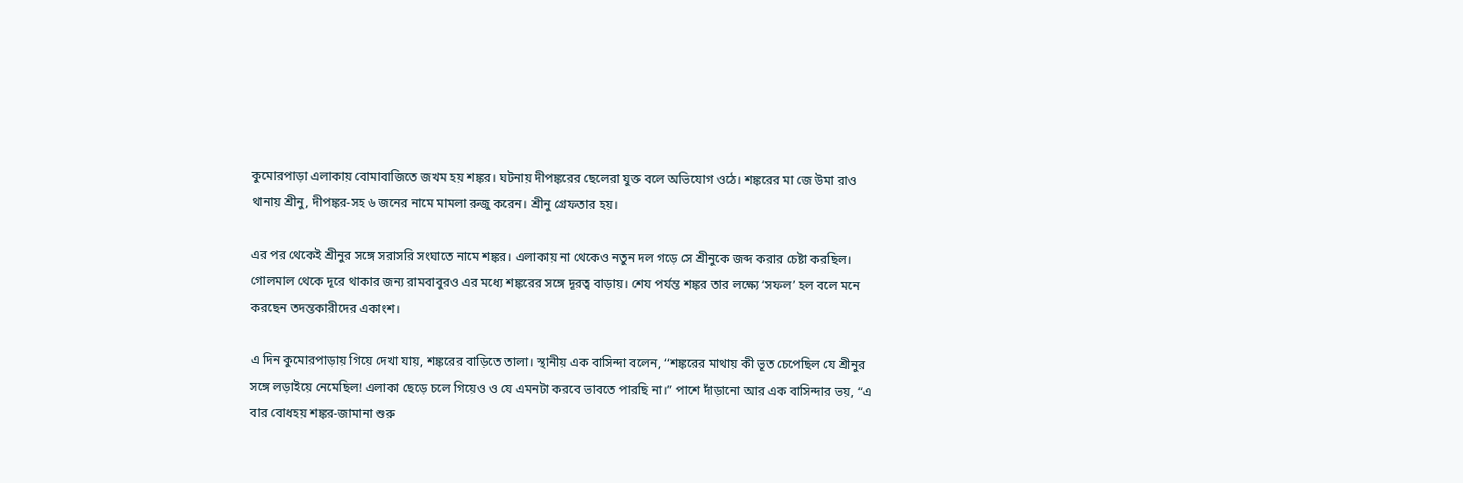কুমোরপাড়া এলাকায় বোমাবাজিতে জখম হয় শঙ্কর। ঘটনায় দীপঙ্করের ছেলেরা যুক্ত বলে অভিযোগ ওঠে। শঙ্করের মা জে উমা রাও থানায় শ্রীনু, দীপঙ্কর-সহ ৬ জনের নামে মামলা রুজু করেন। শ্রীনু গ্রেফতার হয়।

এর পর থেকেই শ্রীনুর সঙ্গে সরাসরি সংঘাতে নামে শঙ্কর। এলাকায় না থেকেও নতুন দল গড়ে সে শ্রীনুকে জব্দ করার চেষ্টা করছিল। গোলমাল থেকে দূরে থাকার জন্য রামবাবুরও এর মধ্যে শঙ্করের সঙ্গে দূরত্ব বাড়ায়। শেয পর্যন্ত শঙ্কর তার লক্ষ্যে ‘সফল’ হল বলে মনে করছেন তদন্তকারীদের একাংশ।

এ দিন কুমোরপাড়ায় গিয়ে দেখা যায়, শঙ্করের বাড়িতে তালা। স্থানীয় এক বাসিন্দা বলেন, ‘‘শঙ্করের মাথায় কী ভূত চেপেছিল যে শ্রীনুর সঙ্গে লড়াইয়ে নেমেছিল! এলাকা ছেড়ে চলে গিয়েও ও যে এমনটা করবে ভাবতে পারছি না।” পাশে দাঁড়ানো আর এক বাসিন্দার ভয়, “এ বার বোধহয় শঙ্কর-জামানা শুরু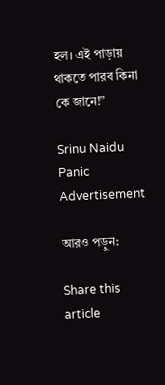হল। এই পাড়ায় থাকতে পারব কিনা কে জানে!”

Srinu Naidu Panic
Advertisement

আরও পড়ুন:

Share this article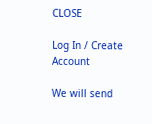CLOSE

Log In / Create Account

We will send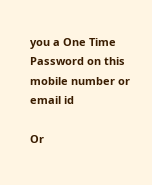you a One Time Password on this mobile number or email id

Or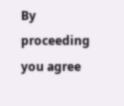By proceeding you agree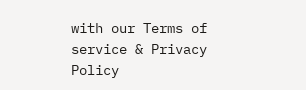with our Terms of service & Privacy Policy